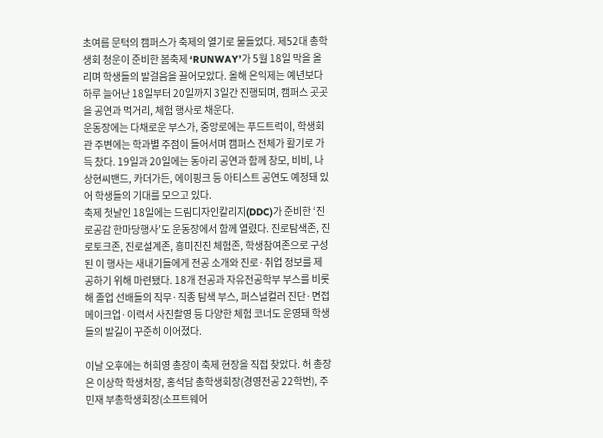초여름 문턱의 캠퍼스가 축제의 열기로 물들었다. 제52대 총학생회 청운이 준비한 봄축제 ‘RUNWAY’가 5월 18일 막을 올리며 학생들의 발걸음을 끌어모았다. 올해 은익제는 예년보다 하루 늘어난 18일부터 20일까지 3일간 진행되며, 캠퍼스 곳곳을 공연과 먹거리, 체험 행사로 채운다.
운동장에는 다채로운 부스가, 중앙로에는 푸드트럭이, 학생회관 주변에는 학과별 주점이 들어서며 캠퍼스 전체가 활기로 가득 찼다. 19일과 20일에는 동아리 공연과 함께 창모, 비비, 나상현씨밴드, 카더가든, 에이핑크 등 아티스트 공연도 예정돼 있어 학생들의 기대를 모으고 있다.
축제 첫날인 18일에는 드림디자인칼리지(DDC)가 준비한 ‘진로공감 한마당행사’도 운동장에서 함께 열렸다. 진로탐색존, 진로토크존, 진로설계존, 흥미진진 체험존, 학생참여존으로 구성된 이 행사는 새내기들에게 전공 소개와 진로·취업 정보를 제공하기 위해 마련됐다. 18개 전공과 자유전공학부 부스를 비롯해 졸업 선배들의 직무·직종 탐색 부스, 퍼스널컬러 진단·면접 메이크업·이력서 사진촬영 등 다양한 체험 코너도 운영돼 학생들의 발길이 꾸준히 이어졌다.

이날 오후에는 허희영 총장이 축제 현장을 직접 찾았다. 허 총장은 이상학 학생처장, 홍석담 총학생회장(경영전공 22학번), 주민재 부총학생회장(소프트웨어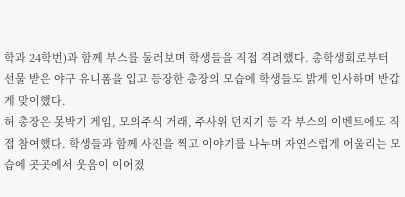학과 24학번)과 함께 부스를 둘러보며 학생들을 직접 격려했다. 총학생회로부터 선물 받은 야구 유니폼을 입고 등장한 총장의 모습에 학생들도 밝게 인사하며 반갑게 맞이했다.
허 총장은 못박기 게임, 모의주식 거래, 주사위 던지기 등 각 부스의 이벤트에도 직접 참여했다. 학생들과 함께 사진을 찍고 이야기를 나누며 자연스럽게 어울리는 모습에 곳곳에서 웃음이 이어졌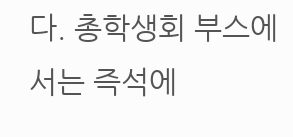다. 총학생회 부스에서는 즉석에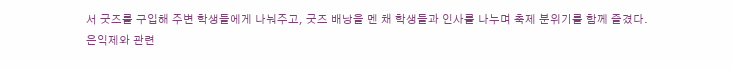서 굿즈를 구입해 주변 학생들에게 나눠주고, 굿즈 배낭을 멘 채 학생들과 인사를 나누며 축제 분위기를 함께 즐겼다.
은익제와 관련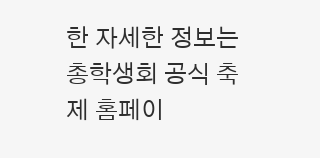한 자세한 정보는 총학생회 공식 축제 홈페이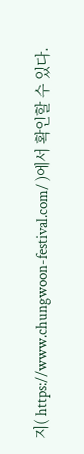지( https://www.chungwoon-festival.com/ )에서 확인할 수 있다.